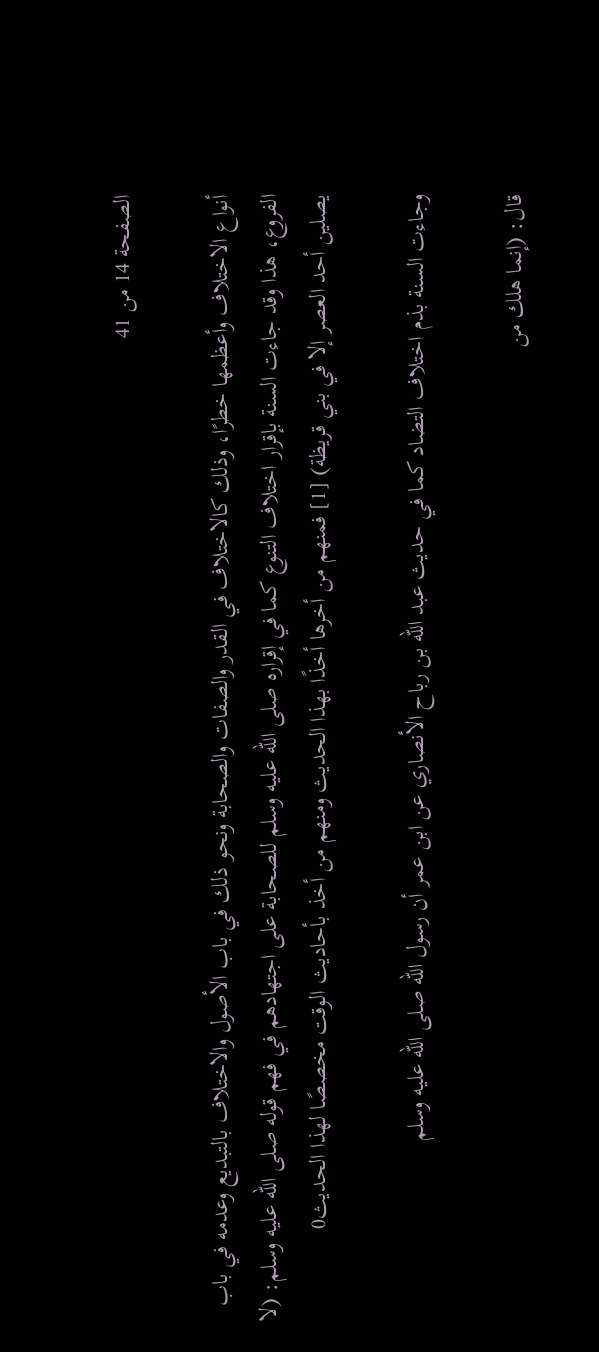الصفحة 14 من 41

أنواع الاختلاف وأعظمها خطرًا، وذلك كالاختلاف في القدر والصفات والصحابة ونحو ذلك في باب الأصول والاختلاف بالتبديع وعدمه في باب الفروع، هذا وقد جاءت السنة بإقرار اختلاف التنوع كما في إقراره صلى الله عليه وسلم للصحابة على اجتهادهم في فهم قوله صلى الله عليه وسلم: (لا يصلين أحد العصر إلا في بني قريظة) [1] فمنهم من أخرها أخذًا بهذا الحديث ومنهم من أخذ بأحاديث الوقت مخصصًا لهذا الحديث0

وجاءت السنة بذم اختلاف التضاد كما في حديث عبد الله بن رباح الأنصاري عن ابن عمر أن رسول الله صلى الله عليه وسلم

قال: (إنما هلك من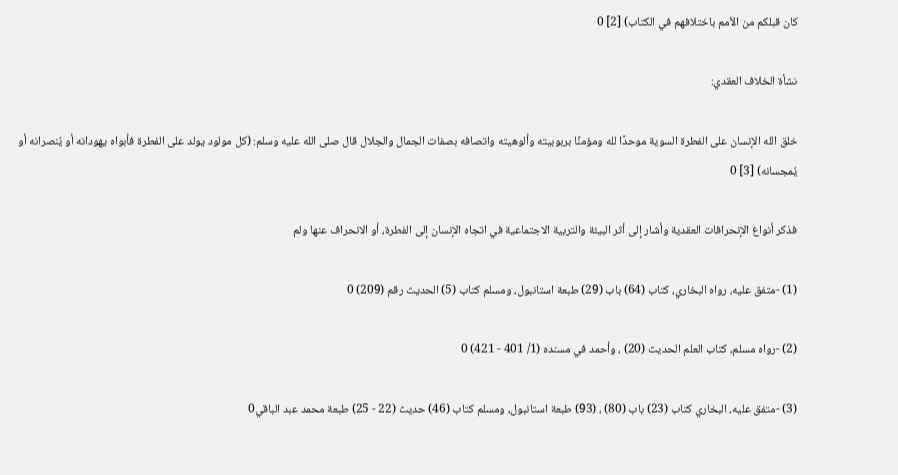كان قبلكم من الأمم باختلافهم في الكتاب) [2] 0

نشأة الخلاف العقدي:

خلق الله الإنسان على الفطرة السوية موحدًا لله ومؤمنًا بربوبيته وألوهيته واتصافه بصفات الجمال والجلال قال صلى الله عليه وسلم: (كل مولود يولد على الفطرة فأبواه يهودانه أو يُنصرانه أو يُمجسانه) [3] 0

فذكر أنواع الإنحرافات العقدية وأشار إلى أثر البيئة والتربية الاجتماعية في اتجاه الإنسان إلى الفطرة، أو الانحراف عنها ولم

(1) -متفق عليه، رواه البخاري، كتاب (64) باب (29) طبعة استانبول، ومسلم كتاب (5) الحديث رقم (209) 0

(2) -رواه مسلم، كتاب العلم الحديث (20) ، وأحمد في مسنده (1/ 401 - 421) 0

(3) -متفق عليه، البخاري كتاب (23) باب (80) ، (93) طبعة استانبول، ومسلم كتاب (46) حديث (22 - 25) طبعة محمد عبد الباقي0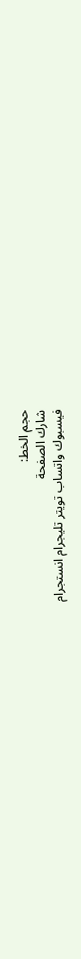حجم الخط:
شارك الصفحة
فيسبوك واتساب تويتر تليجرام انستجرام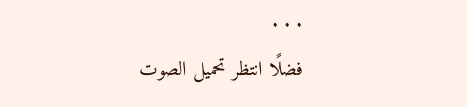. . .
فضلًا انتظر تحميل الصوت